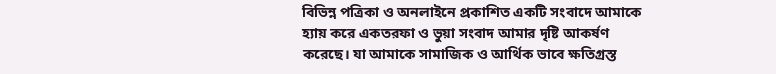বিভিন্ন পত্রিকা ও অনলাইনে প্রকাশিত একটি সংবাদে আমাকে হ্যায় করে একতরফা ও ভুয়া সংবাদ আমার দৃষ্টি আকর্ষণ করেছে। যা আমাকে সামাজিক ও আর্থিক ভাবে ক্ষতিগ্রস্ত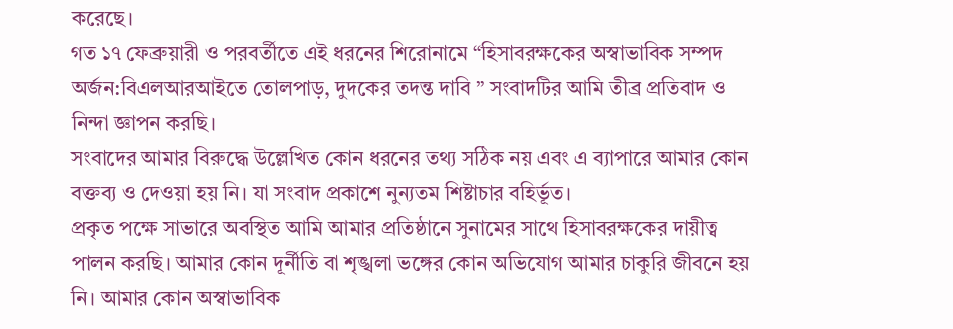করেছে।
গত ১৭ ফেব্রুয়ারী ও পরবর্তীতে এই ধরনের শিরোনামে “হিসাবরক্ষকের অস্বাভাবিক সম্পদ অর্জন:বিএলআরআইতে তোলপাড়, দুদকের তদন্ত দাবি ” সংবাদটির আমি তীব্র প্রতিবাদ ও নিন্দা জ্ঞাপন করছি।
সংবাদের আমার বিরুদ্ধে উল্লেখিত কোন ধরনের তথ্য সঠিক নয় এবং এ ব্যাপারে আমার কোন বক্তব্য ও দেওয়া হয় নি। যা সংবাদ প্রকাশে নুন্যতম শিষ্টাচার বহির্ভূত।
প্রকৃত পক্ষে সাভারে অবস্থিত আমি আমার প্রতিষ্ঠানে সুনামের সাথে হিসাবরক্ষকের দায়ীত্ব পালন করছি। আমার কোন দূর্নীতি বা শৃঙ্খলা ভঙ্গের কোন অভিযোগ আমার চাকুরি জীবনে হয় নি। আমার কোন অস্বাভাবিক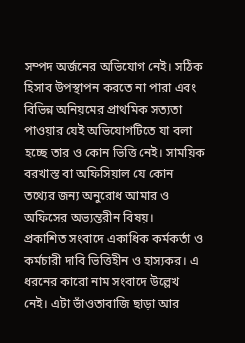সম্পদ অর্জনের অভিযোগ নেই। সঠিক হিসাব উপস্থাপন করতে না পারা এবং বিভিন্ন অনিয়মের প্রাথমিক সত্যতা পাওয়ার যেই অভিযোগটিতে যা বলা হচ্ছে তার ও কোন ভিত্তি নেই। সাময়িক বরখাস্ত বা অফিসিয়াল যে কোন তথ্যের জন্য অনুরোধ আমার ও অফিসের অভ্যন্তরীন বিষয়।
প্রকাশিত সংবাদে একাধিক কর্মকর্তা ও কর্মচারী দাবি ভিত্তিহীন ও হাস্যকর। এ ধরনের কারো নাম সংবাদে উল্লেখ নেই। এটা ভাঁওতাবাজি ছাড়া আর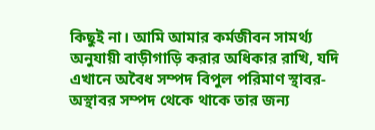কিছুই না। আমি আমার কর্মজীবন সামর্থ্য অনুযায়ী বাড়ীগাড়ি করার অধিকার রাখি, যদি এখানে অবৈধ সম্পদ বিপুল পরিমাণ স্থাবর-অস্থাবর সম্পদ থেকে থাকে তার জন্য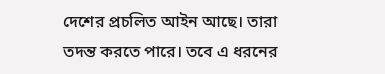দেশের প্রচলিত আইন আছে। তারা তদন্ত করতে পারে। তবে এ ধরনের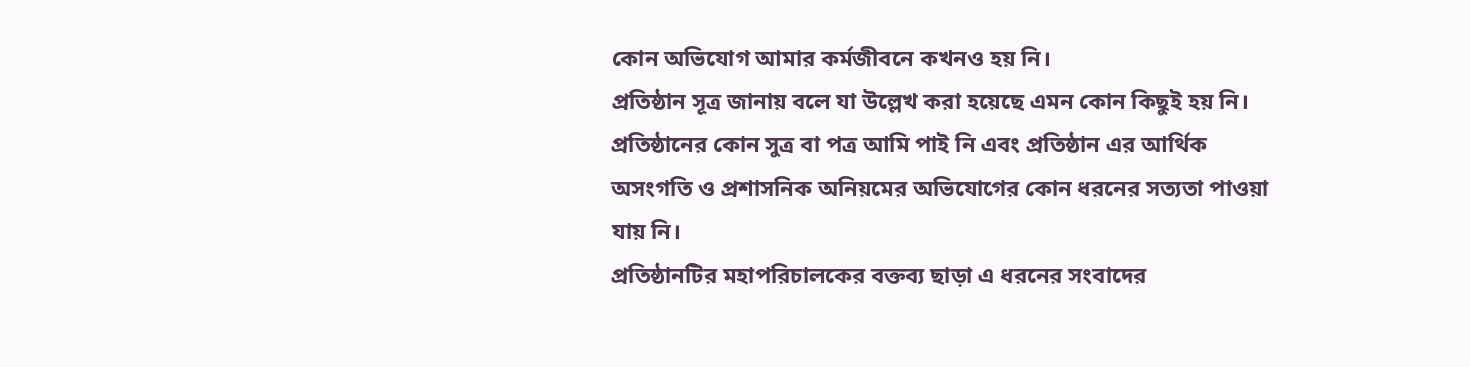কোন অভিযোগ আমার কর্মজীবনে কখনও হয় নি।
প্রতিষ্ঠান সূত্র জানায় বলে যা উল্লেখ করা হয়েছে এমন কোন কিছুই হয় নি। প্রতিষ্ঠানের কোন সুত্র বা পত্র আমি পাই নি এবং প্রতিষ্ঠান এর আর্থিক অসংগতি ও প্রশাসনিক অনিয়মের অভিযোগের কোন ধরনের সত্যতা পাওয়া যায় নি।
প্রতিষ্ঠানটির মহাপরিচালকের বক্তব্য ছাড়া এ ধরনের সংবাদের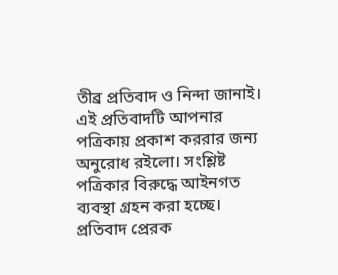তীব্র প্রতিবাদ ও নিন্দা জানাই। এই প্রতিবাদটি আপনার পত্রিকায় প্রকাশ কররার জন্য অনুরোধ রইলো। সংশ্লিষ্ট পত্রিকার বিরুদ্ধে আইনগত ব্যবস্থা গ্রহন করা হচ্ছে।
প্রতিবাদ প্রেরক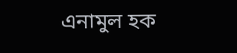এনামুল হক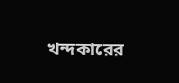খন্দকারের